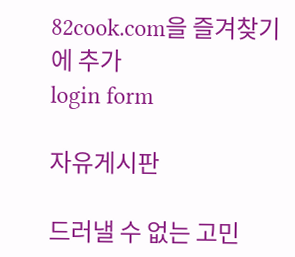82cook.com을 즐겨찾기에 추가
login form

자유게시판

드러낼 수 없는 고민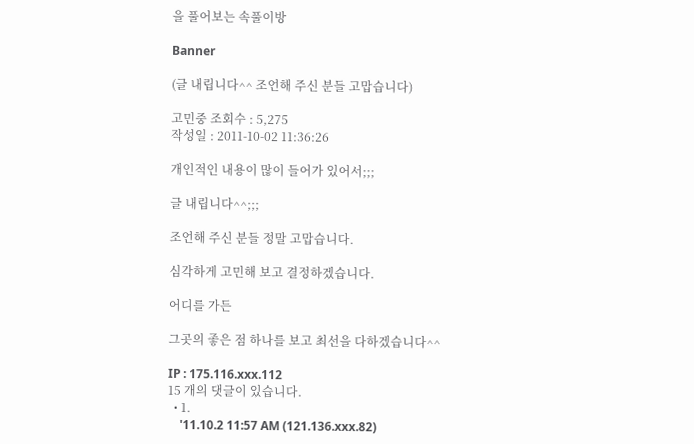을 풀어보는 속풀이방

Banner

(글 내립니다^^ 조언해 주신 분들 고맙습니다)

고민중 조회수 : 5,275
작성일 : 2011-10-02 11:36:26

개인적인 내용이 많이 들어가 있어서;;;

글 내립니다^^;;;

조언해 주신 분들 정말 고맙습니다.

심각하게 고민해 보고 결정하겠습니다.

어디를 가든

그곳의 좋은 점 하나를 보고 최선을 다하겠습니다^^

IP : 175.116.xxx.112
15 개의 댓글이 있습니다.
  • 1.
    '11.10.2 11:57 AM (121.136.xxx.82)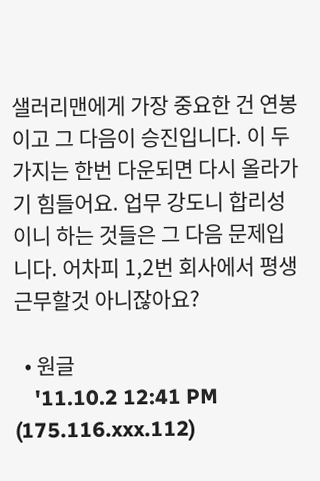샐러리맨에게 가장 중요한 건 연봉이고 그 다음이 승진입니다. 이 두가지는 한번 다운되면 다시 올라가기 힘들어요. 업무 강도니 합리성이니 하는 것들은 그 다음 문제입니다. 어차피 1,2번 회사에서 평생 근무할것 아니잖아요?

  • 원글
    '11.10.2 12:41 PM (175.116.xxx.112)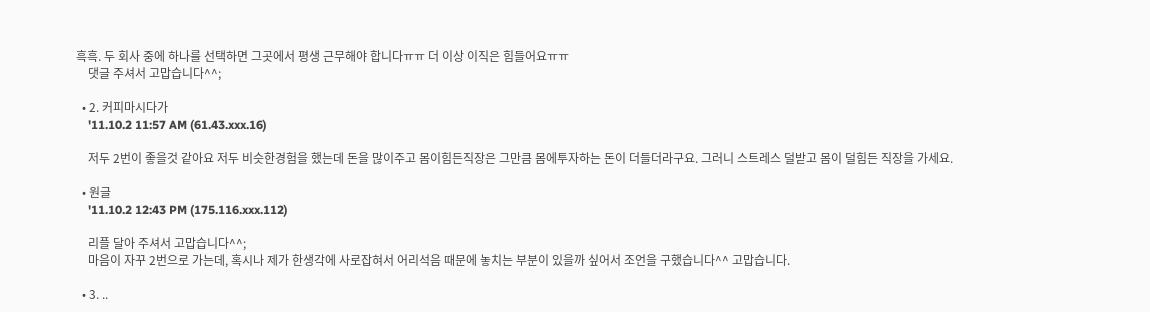흑흑. 두 회사 중에 하나를 선택하면 그곳에서 평생 근무해야 합니다ㅠㅠ 더 이상 이직은 힘들어요ㅠㅠ
    댓글 주셔서 고맙습니다^^;

  • 2. 커피마시다가
    '11.10.2 11:57 AM (61.43.xxx.16)

    저두 2번이 좋을것 같아요 저두 비슷한경험을 했는데 돈을 많이주고 몸이힘든직장은 그만큼 몸에투자하는 돈이 더들더라구요. 그러니 스트레스 덜받고 몸이 덜힘든 직장을 가세요.

  • 원글
    '11.10.2 12:43 PM (175.116.xxx.112)

    리플 달아 주셔서 고맙습니다^^;
    마음이 자꾸 2번으로 가는데, 혹시나 제가 한생각에 사로잡혀서 어리석음 때문에 놓치는 부분이 있을까 싶어서 조언을 구했습니다^^ 고맙습니다.

  • 3. ..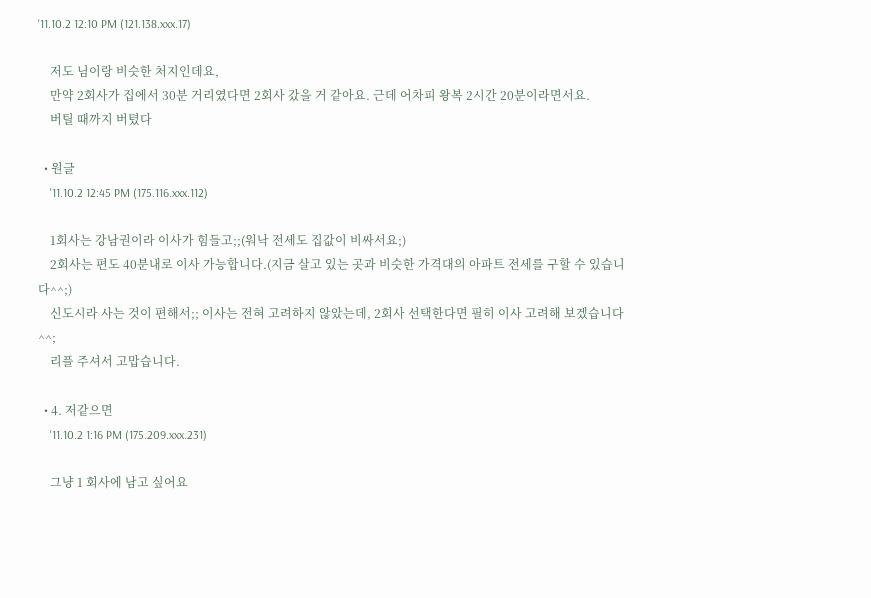'11.10.2 12:10 PM (121.138.xxx.17)

    저도 님이랑 비슷한 처지인데요,
    만약 2회사가 집에서 30분 거리였다면 2회사 갔을 거 같아요. 근데 어차피 왕복 2시간 20분이라면서요.
    버틸 때까지 버텼다

  • 원글
    '11.10.2 12:45 PM (175.116.xxx.112)

    1회사는 강남권이라 이사가 힘들고;;(워낙 전세도 집값이 비싸서요;)
    2회사는 편도 40분내로 이사 가능합니다.(지금 살고 있는 곳과 비슷한 가격대의 아파트 전세를 구할 수 있습니다^^;)
    신도시라 사는 것이 편해서;; 이사는 전혀 고려하지 않았는데, 2회사 선택한다면 필히 이사 고려해 보겠습니다^^;
    리플 주셔서 고맙습니다.

  • 4. 저같으면
    '11.10.2 1:16 PM (175.209.xxx.231)

    그냥 1 회사에 남고 싶어요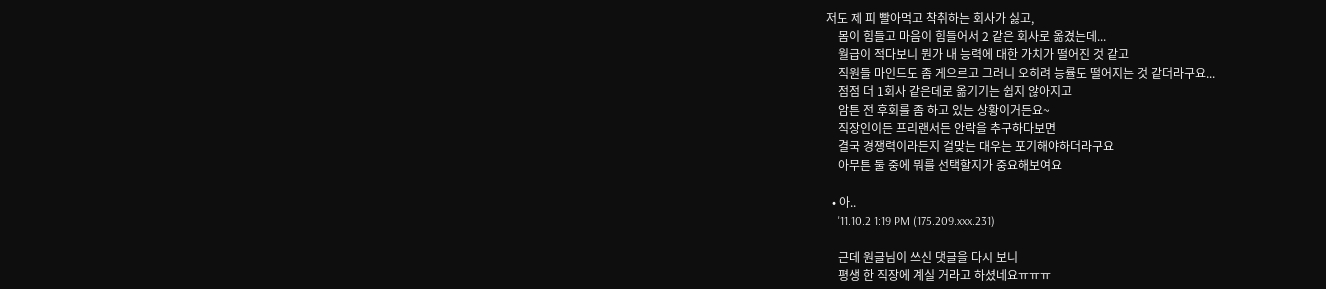저도 제 피 빨아먹고 착취하는 회사가 싫고,
    몸이 힘들고 마음이 힘들어서 2 같은 회사로 옮겼는데...
    월급이 적다보니 뭔가 내 능력에 대한 가치가 떨어진 것 같고
    직원들 마인드도 좀 게으르고 그러니 오히려 능률도 떨어지는 것 같더라구요...
    점점 더 1회사 같은데로 옮기기는 쉽지 않아지고
    암튼 전 후회를 좀 하고 있는 상황이거든요~
    직장인이든 프리랜서든 안락을 추구하다보면
    결국 경쟁력이라든지 걸맞는 대우는 포기해야하더라구요
    아무튼 둘 중에 뭐를 선택할지가 중요해보여요

  • 아..
    '11.10.2 1:19 PM (175.209.xxx.231)

    근데 원글님이 쓰신 댓글을 다시 보니
    평생 한 직장에 계실 거라고 하셨네요ㅠㅠㅠ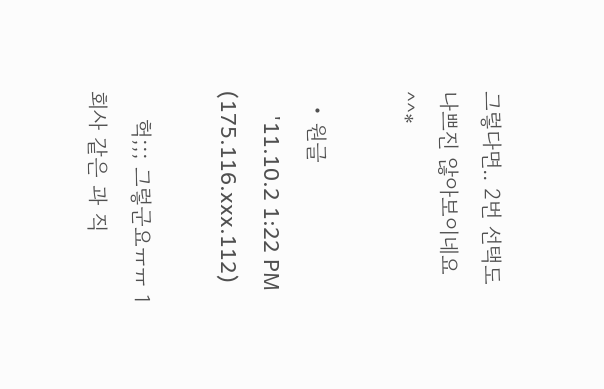그렇다면.. 2번 선택도 나쁘진 않아보이네요^^*

  • 원글
    '11.10.2 1:22 PM (175.116.xxx.112)

    헉;;; 그렇군요ㅠㅠ 1회사 같은 과 직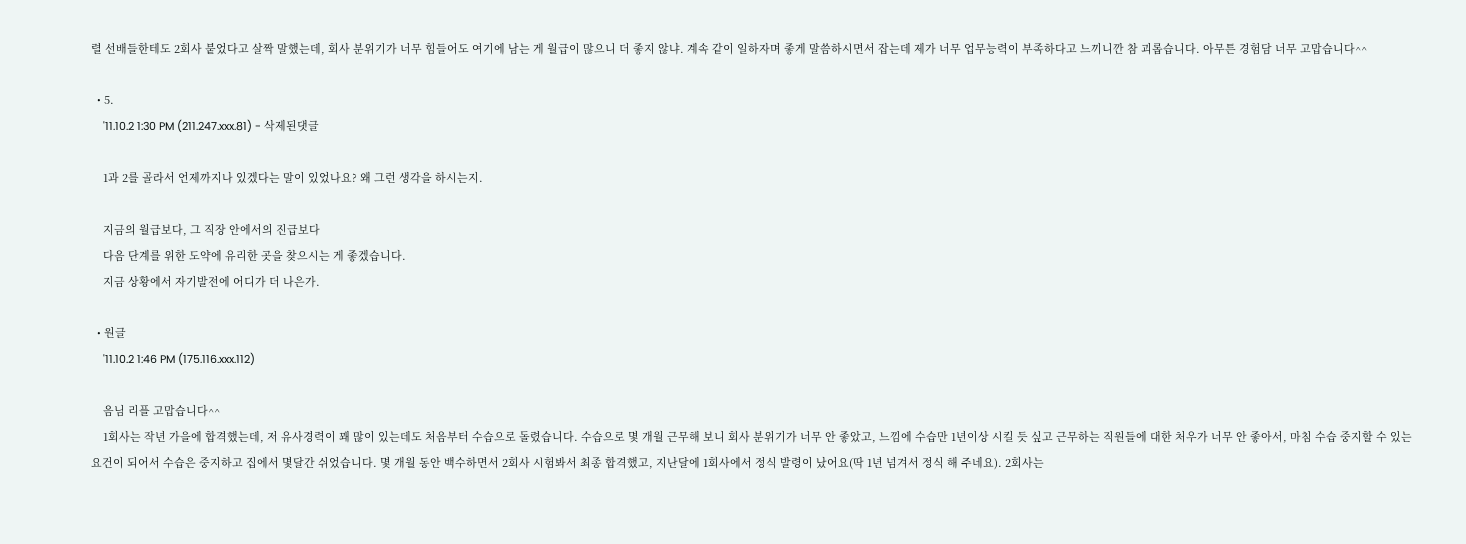렬 선배들한테도 2회사 붙었다고 살짝 말했는데, 회사 분위기가 너무 힘들어도 여기에 남는 게 월급이 많으니 더 좋지 않냐. 계속 같이 일하자며 좋게 말씀하시면서 잡는데 제가 너무 업무능력이 부족하다고 느끼니깐 참 괴롭습니다. 아무튼 경험담 너무 고맙습니다^^

  • 5.
    '11.10.2 1:30 PM (211.247.xxx.81) - 삭제된댓글

    1과 2를 골라서 언제까지나 있겠다는 말이 있었나요? 왜 그런 생각을 하시는지.

    지금의 월급보다, 그 직장 안에서의 진급보다
    다음 단계를 위한 도약에 유리한 곳을 찾으시는 게 좋겠습니다.
    지금 상황에서 자기발전에 어디가 더 나은가.

  • 원글
    '11.10.2 1:46 PM (175.116.xxx.112)

    음님 리플 고맙습니다^^
    1회사는 작년 가을에 합격했는데, 저 유사경력이 꽤 많이 있는데도 처음부터 수습으로 돌렸습니다. 수습으로 몇 개월 근무해 보니 회사 분위기가 너무 안 좋았고, 느낌에 수습만 1년이상 시킬 듯 싶고 근무하는 직원들에 대한 처우가 너무 안 좋아서, 마침 수습 중지할 수 있는 요건이 되어서 수습은 중지하고 집에서 몇달간 쉬었습니다. 몇 개월 동안 백수하면서 2회사 시험봐서 최종 합격했고, 지난달에 1회사에서 정식 발령이 났어요(딱 1년 넘겨서 정식 해 주네요). 2회사는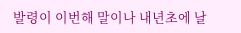발령이 이번해 말이나 내년초에 날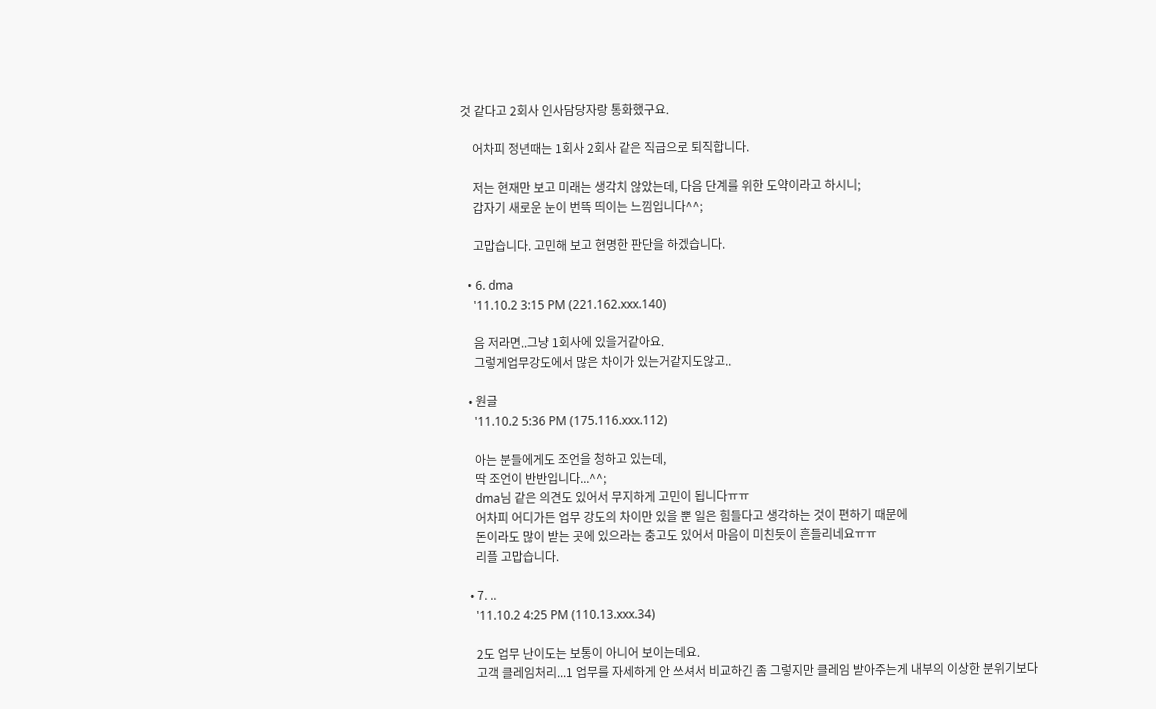것 같다고 2회사 인사담당자랑 통화했구요.

    어차피 정년때는 1회사 2회사 같은 직급으로 퇴직합니다.

    저는 현재만 보고 미래는 생각치 않았는데, 다음 단계를 위한 도약이라고 하시니;
    갑자기 새로운 눈이 번뜩 띄이는 느낌입니다^^;

    고맙습니다. 고민해 보고 현명한 판단을 하겠습니다.

  • 6. dma
    '11.10.2 3:15 PM (221.162.xxx.140)

    음 저라면..그냥 1회사에 있을거같아요.
    그렇게업무강도에서 많은 차이가 있는거같지도않고..

  • 원글
    '11.10.2 5:36 PM (175.116.xxx.112)

    아는 분들에게도 조언을 청하고 있는데,
    딱 조언이 반반입니다...^^;
    dma님 같은 의견도 있어서 무지하게 고민이 됩니다ㅠㅠ
    어차피 어디가든 업무 강도의 차이만 있을 뿐 일은 힘들다고 생각하는 것이 편하기 때문에
    돈이라도 많이 받는 곳에 있으라는 충고도 있어서 마음이 미친듯이 흔들리네요ㅠㅠ
    리플 고맙습니다.

  • 7. ..
    '11.10.2 4:25 PM (110.13.xxx.34)

    2도 업무 난이도는 보통이 아니어 보이는데요.
    고객 클레임처리...1 업무를 자세하게 안 쓰셔서 비교하긴 좀 그렇지만 클레임 받아주는게 내부의 이상한 분위기보다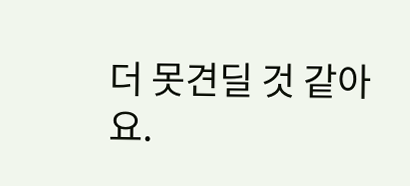더 못견딜 것 같아요.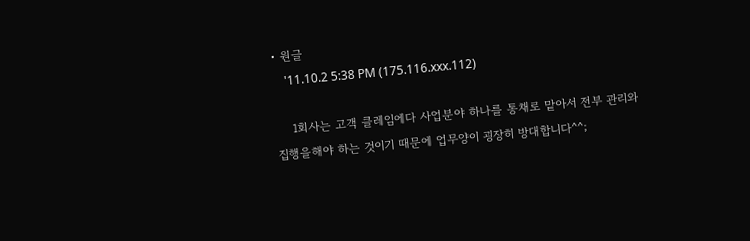• 원글
    '11.10.2 5:38 PM (175.116.xxx.112)

    1회사는 고객 클레임에다 사업분야 하나를 통채로 맡아서 전부 관리와 집행을해야 하는 것이기 때문에 업무양이 굉장히 방대합니다^^;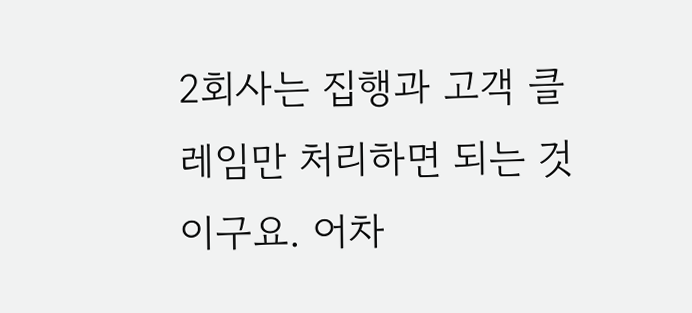2회사는 집행과 고객 클레임만 처리하면 되는 것이구요. 어차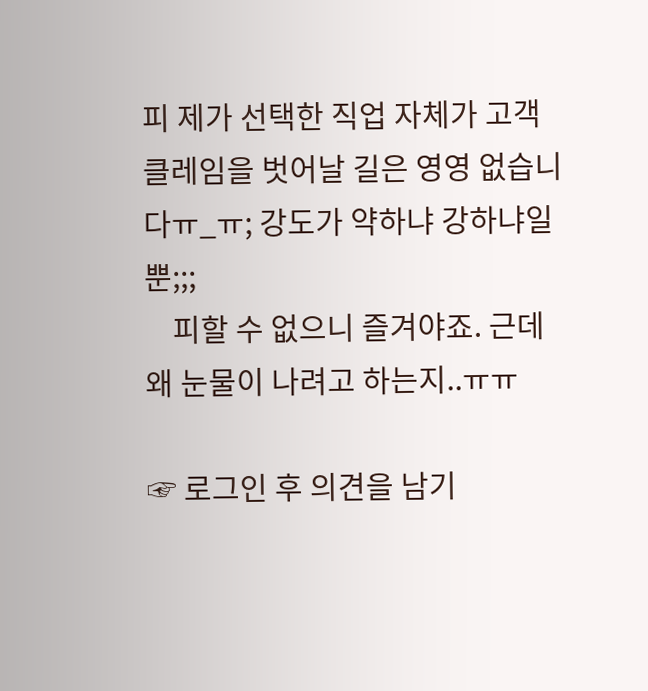피 제가 선택한 직업 자체가 고객 클레임을 벗어날 길은 영영 없습니다ㅠ_ㅠ; 강도가 약하냐 강하냐일뿐;;;
    피할 수 없으니 즐겨야죠. 근데 왜 눈물이 나려고 하는지..ㅠㅠ

☞ 로그인 후 의견을 남기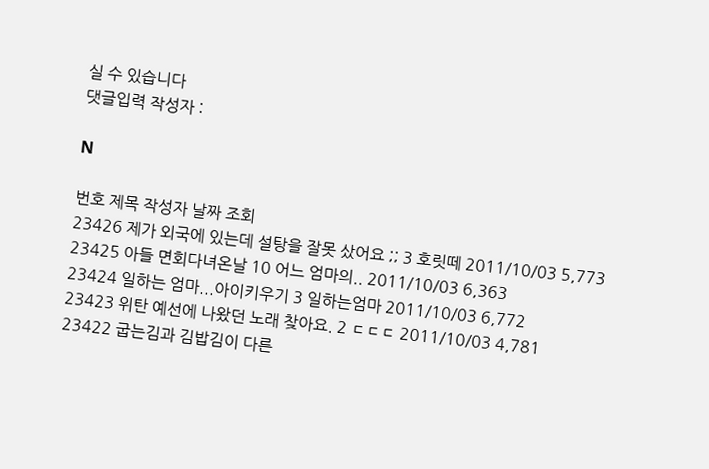실 수 있습니다
댓글입력 작성자 :

N

번호 제목 작성자 날짜 조회
23426 제가 외국에 있는데 설탕을 잘못 샀어요 ;; 3 호릿떼 2011/10/03 5,773
23425 아들 면회다녀온날 10 어느 엄마의.. 2011/10/03 6,363
23424 일하는 엄마...아이키우기 3 일하는엄마 2011/10/03 6,772
23423 위탄 예선에 나왔던 노래 찾아요. 2 ㄷㄷㄷ 2011/10/03 4,781
23422 굽는김과 김밥김이 다른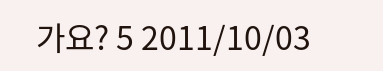가요? 5 2011/10/03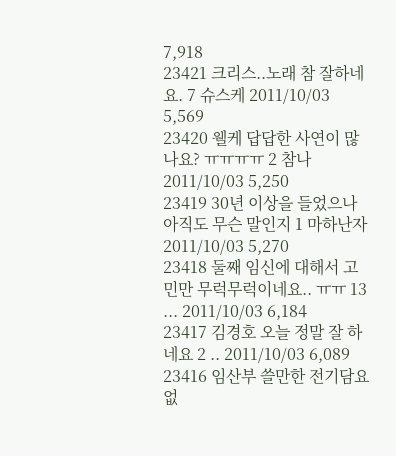7,918
23421 크리스..노래 참 잘하네요. 7 슈스케 2011/10/03 5,569
23420 웰케 답답한 사연이 많나요? ㅠㅠㅠㅠ 2 참나 2011/10/03 5,250
23419 30년 이상을 들었으나 아직도 무슨 말인지 1 마하난자 2011/10/03 5,270
23418 둘째 임신에 대해서 고민만 무럭무럭이네요.. ㅠㅠ 13 ... 2011/10/03 6,184
23417 김경호 오늘 정말 잘 하네요 2 .. 2011/10/03 6,089
23416 임산부 쓸만한 전기담요 없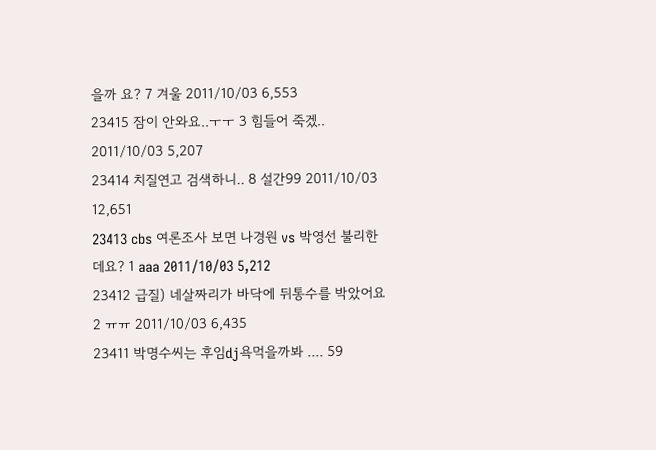을까 요? 7 겨울 2011/10/03 6,553
23415 잠이 안와요..ㅜㅜ 3 힘들어 죽겠.. 2011/10/03 5,207
23414 치질연고 검색하니.. 8 설간99 2011/10/03 12,651
23413 cbs 여론조사 보면 나경원 vs 박영선 불리한데요? 1 aaa 2011/10/03 5,212
23412 급질) 네살짜리가 바닥에 뒤통수를 박았어요 2 ㅠㅠ 2011/10/03 6,435
23411 박명수씨는 후임dj욕먹을까봐 .... 59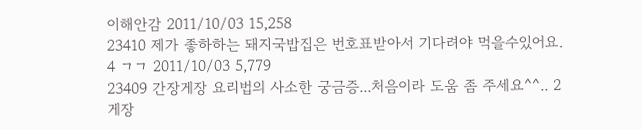이해안감 2011/10/03 15,258
23410 제가 좋하하는 돼지국밥집은 번호표받아서 기다려야 먹을수있어요. 4 ㄱㄱ 2011/10/03 5,779
23409 간장게장 요리법의 사소한 궁금증...처음이라 도움 좀 주세요^^.. 2 게장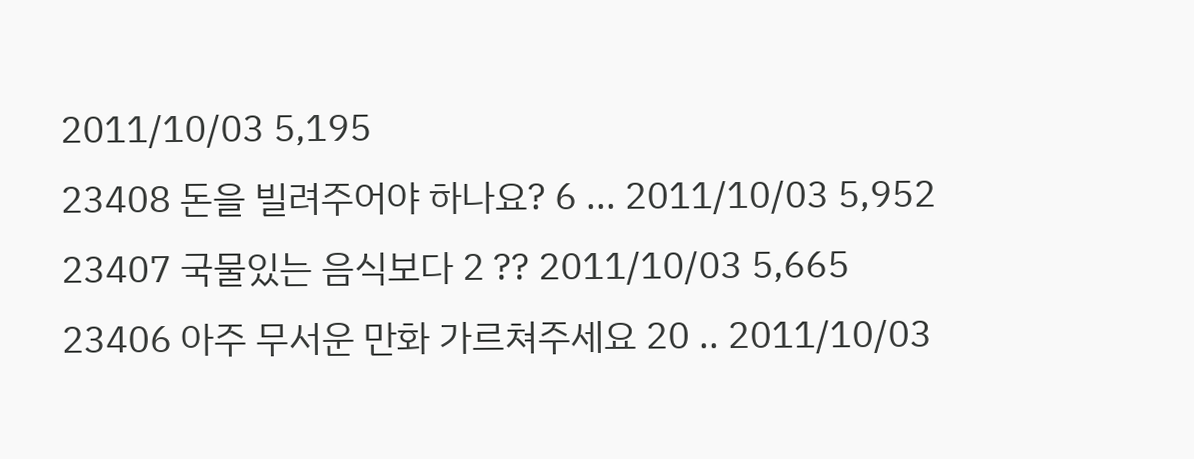2011/10/03 5,195
23408 돈을 빌려주어야 하나요? 6 ... 2011/10/03 5,952
23407 국물있는 음식보다 2 ?? 2011/10/03 5,665
23406 아주 무서운 만화 가르쳐주세요 20 .. 2011/10/03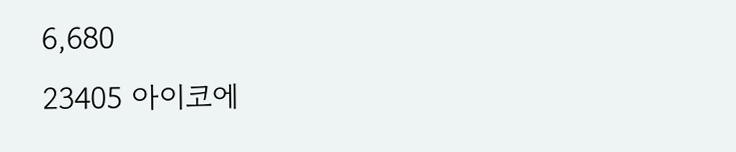6,680
23405 아이코에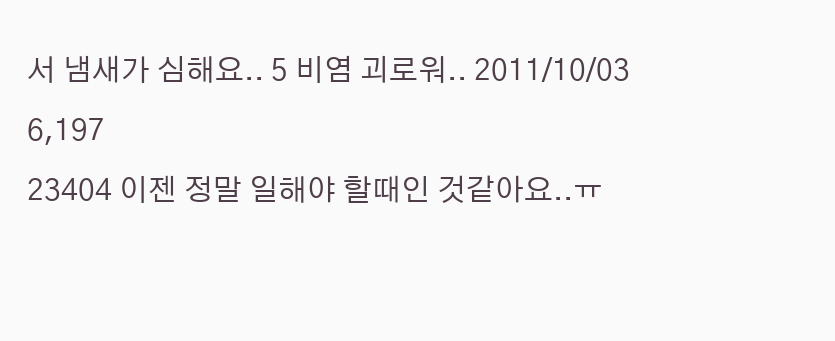서 냄새가 심해요.. 5 비염 괴로워.. 2011/10/03 6,197
23404 이젠 정말 일해야 할때인 것같아요..ㅠ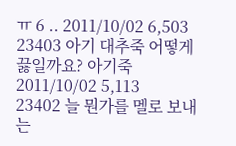ㅠ 6 .. 2011/10/02 6,503
23403 아기 대추죽 어떻게 끓일까요? 아기죽 2011/10/02 5,113
23402 늘 뭔가를 멜로 보내는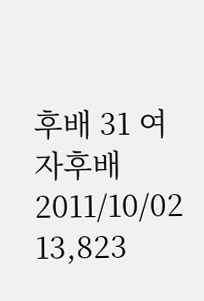후배 31 여자후배 2011/10/02 13,823